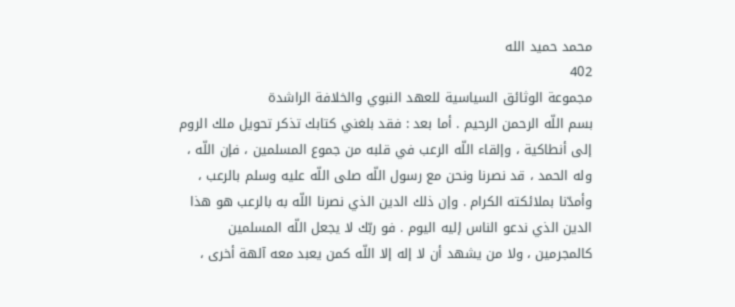محمد حميد الله
402
مجموعة الوثائق السياسية للعهد النبوي والخلافة الراشدة
بسم اللّه الرحمن الرحيم . أما بعد : فقد بلغني كتابك تذكر تحويل ملك الروم إلى أنطاكية ، وإلقاء اللّه الرعب في قلبه من جموع المسلمين ، فإن اللّه ، وله الحمد ، قد نصرنا ونحن مع رسول اللّه صلى اللّه عليه وسلم بالرعب ، وأمدّنا بملائكته الكرام . وإن ذلك الدين الذي نصرنا اللّه به بالرعب هو هذا الدين الذي ندعو الناس إليه اليوم . فو ربّك لا يجعل اللّه المسلمين كالمجرمين ، ولا من يشهد أن لا إله إلا اللّه كمن يعبد معه آلهة أخرى ،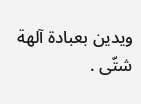ويدين بعبادة آلهة شتّى .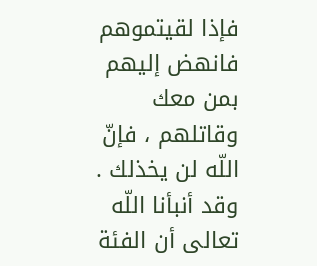فإذا لقيتموهم فانهض إليهم بمن معك وقاتلهم ، فإنّ اللّه لن يخذلك . وقد أنبأنا اللّه تعالى أن الفئة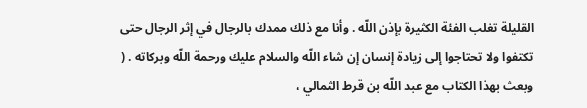القليلة تغلب الفئة الكثيرة بإذن اللّه . وأنا مع ذلك ممدك بالرجال في إثر الرجال حتى تكتفوا ولا تحتاجوا إلى زيادة إنسان إن شاء اللّه والسلام عليك ورحمة اللّه وبركاته . ( وبعث بهذا الكتاب مع عبد اللّه بن قرط الثمالي ،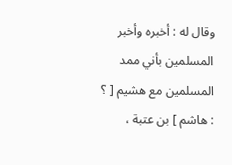وقال له : أخبره وأخبر المسلمين بأني ممد المسلمين مع هشيم [ ؟ : هاشم ] بن عتبة ،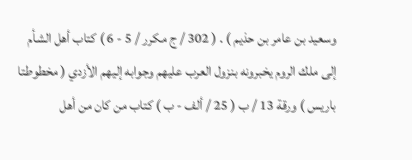وسعيد بن عامر بن حذيم ) . ( 302 / ج مكرر / 5 - 6 ) كتاب أهل الشأم إلى ملك الروم يخبرونه بنزول العرب عليهم وجوابه إليهم الأزدي ( مخطوطتا باريس ) ورقة 13 / ب ( 25 / ألف - ب ) كتاب من كان من أهل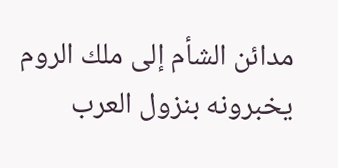مدائن الشأم إلى ملك الروم يخبرونه بنزول العرب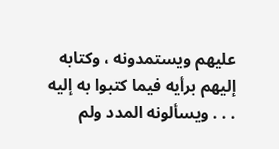عليهم ويستمدونه ، وكتابه إليهم برأيه فيما كتبوا به إليه . . . ويسألونه المدد ولم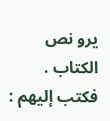يرو نص الكتاب . فكتب إليهم :